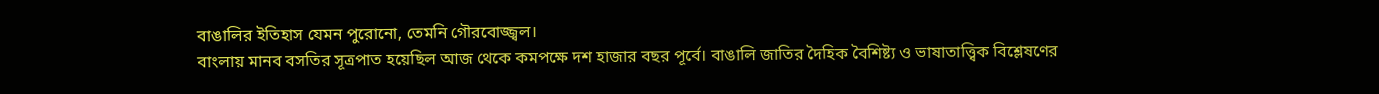বাঙালির ইতিহাস যেমন পুরোনো, তেমনি গৌরবোজ্জ্বল।
বাংলায় মানব বসতির সূত্রপাত হয়েছিল আজ থেকে কমপক্ষে দশ হাজার বছর পূর্বে। বাঙালি জাতির দৈহিক বৈশিষ্ট্য ও ভাষাতাত্ত্বিক বিশ্লেষণের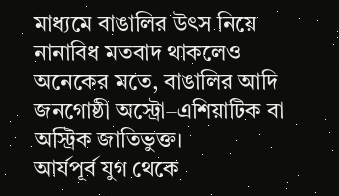মাধ্যমে বাঙালির উৎস নিয়ে নানাবিধ মতবাদ থাকলেও অনেকের মতে, বাঙালির আদি জনগোষ্ঠী অস্ট্রো–এশিয়াটিক বা অস্ট্রিক জাতিভুক্ত।
আর্যপূর্ব যুগ থেকে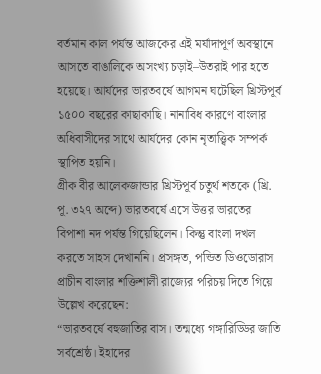বর্তমান কাল পর্যন্ত আজকের এই মর্যাদাপূর্ণ অবস্থানে আসতে বাঙালিকে অসংখ্য চড়াই–উতরাই পার হতে হয়েছে। আর্যদের ভারতবর্ষে আগমন ঘটেছিল খ্রিস্টপূর্ব ১৫০০ বছরের কাছাকাছি। নানাবিধ কারণে বাংলার অধিবাসীদের সাথে আর্যদের কোন নৃতাত্ত্বিক সম্পর্ক স্থাপিত হয়নি।
গ্রীক বীর আলেকজান্ডার খ্রিস্টপূর্ব চতুর্থ শতকে (খ্রি. পূ. ৩২৭ অব্দে) ভারতবর্ষে এসে উত্তর ভারতের বিপাশা নদ পর্যন্ত গিয়েছিলেন। কিন্তু বাংলা দখল করতে সাহস দেখাননি। প্রসঙ্গত, পন্ডিত ডিওডোরাস প্রাচীন বাংলার শক্তিশালী রাজ্যের পরিচয় দিতে গিয়ে উল্লেখ করেছেন:
“ভারতবর্ষে বহুজাতির বাস। তন্মধ্যে গঙ্গারিড্ডির জাতি সর্বশ্রেষ্ঠ। ইহাদের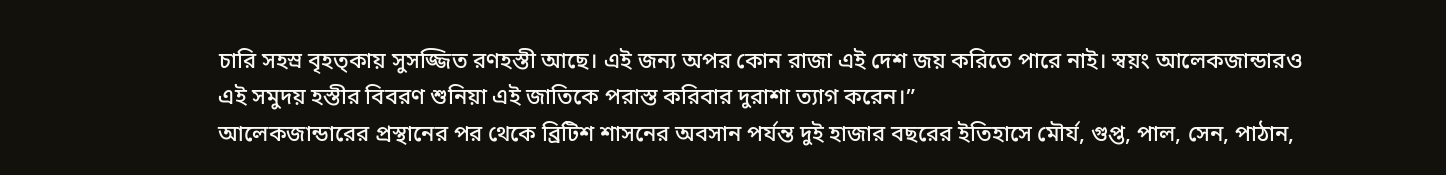চারি সহস্র বৃহত্কায় সুসজ্জিত রণহস্তী আছে। এই জন্য অপর কোন রাজা এই দেশ জয় করিতে পারে নাই। স্বয়ং আলেকজান্ডারও এই সমুদয় হস্তীর বিবরণ শুনিয়া এই জাতিকে পরাস্ত করিবার দুরাশা ত্যাগ করেন।”
আলেকজান্ডারের প্রস্থানের পর থেকে ব্রিটিশ শাসনের অবসান পর্যন্ত দুই হাজার বছরের ইতিহাসে মৌর্য, গুপ্ত, পাল, সেন, পাঠান,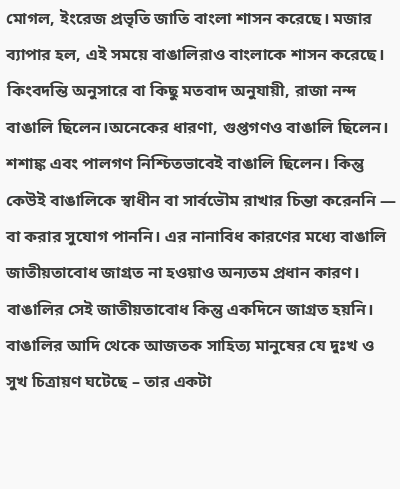মোগল, ইংরেজ প্রভৃতি জাতি বাংলা শাসন করেছে। মজার ব্যাপার হল, এই সময়ে বাঙালিরাও বাংলাকে শাসন করেছে। কিংবদন্তি অনুসারে বা কিছু মতবাদ অনুযায়ী, রাজা নন্দ বাঙালি ছিলেন।অনেকের ধারণা, গুপ্তগণও বাঙালি ছিলেন। শশাঙ্ক এবং পালগণ নিশ্চিতভাবেই বাঙালি ছিলেন। কিন্তু কেউই বাঙালিকে স্বাধীন বা সার্বভৌম রাখার চিন্তা করেননি — বা করার সুযোগ পাননি। এর নানাবিধ কারণের মধ্যে বাঙালি জাতীয়তাবোধ জাগ্রত না হওয়াও অন্যতম প্রধান কারণ।
বাঙালির সেই জাতীয়তাবোধ কিন্তু একদিনে জাগ্রত হয়নি। বাঙালির আদি থেকে আজতক সাহিত্য মানুষের যে দুঃখ ও সুখ চিত্রায়ণ ঘটেছে – তার একটা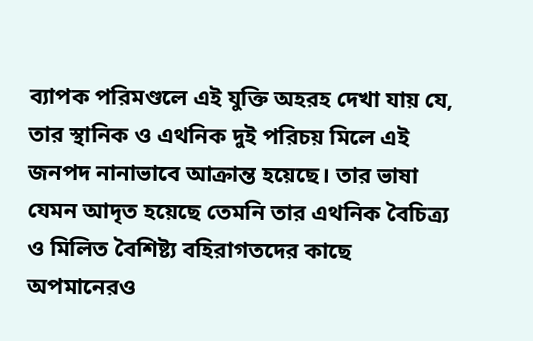ব্যাপক পরিমণ্ডলে এই যুক্তি অহরহ দেখা যায় যে, তার স্থানিক ও এথনিক দুই পরিচয় মিলে এই জনপদ নানাভাবে আক্রান্ত হয়েছে। তার ভাষা যেমন আদৃত হয়েছে তেমনি তার এথনিক বৈচিত্র্য ও মিলিত বৈশিষ্ট্য বহিরাগতদের কাছে অপমানেরও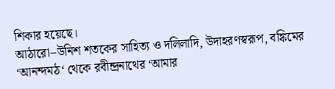শিকার হয়েছে।
আঠারো–উনিশ শতকের সাহিত্য ও দলিলাদি, উদাহরণস্বরূপ, বঙ্কিমের ‘আনন্দমঠ‘ থেকে রবীন্দ্রনাথের ‘আমার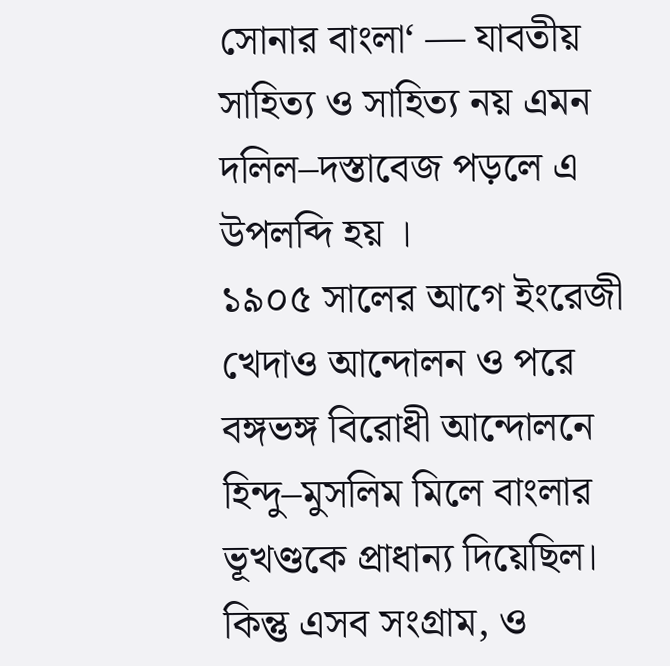সোনার বাংলা‘ — যাবতীয় সাহিত্য ও সাহিত্য নয় এমন দলিল–দস্তাবেজ পড়লে এ উপলব্দি হয় ।
১৯০৫ সালের আগে ইংরেজী খেদাও আন্দোলন ও পরে বঙ্গভঙ্গ বিরোধী আন্দোলনে হিন্দু–মুসলিম মিলে বাংলার ভূখণ্ডকে প্রাধান্য দিয়েছিল। কিন্তু এসব সংগ্রাম, ও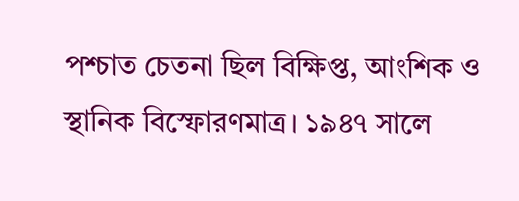পশ্চাত চেতনা ছিল বিক্ষিপ্ত, আংশিক ও স্থানিক বিস্ফোরণমাত্র। ১৯৪৭ সালে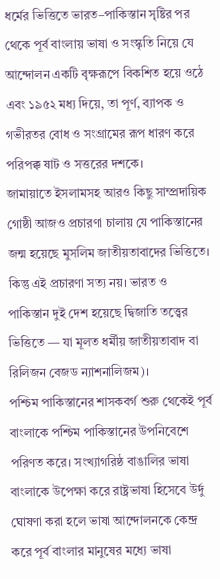ধর্মের ভিত্তিতে ভারত–পাকিস্তান সৃষ্টির পর থেকে পূর্ব বাংলায় ভাষা ও সংস্কৃতি নিয়ে যে আন্দোলন একটি বৃক্ষরূপে বিকশিত হয়ে ওঠে এবং ১৯৫২ মধ্য দিয়ে, তা পূর্ণ, ব্যাপক ও গভীরতর বোধ ও সংগ্রামের রূপ ধারণ করে পরিপক্ক ষাট ও সত্তরের দশকে।
জামায়াতে ইসলামসহ আরও কিছু সাম্প্রদায়িক গোষ্ঠী আজও প্রচারণা চালায় যে পাকিস্তানের জন্ম হয়েছে মুসলিম জাতীয়তাবাদের ভিত্তিতে। কিন্তু এই প্রচারণা সত্য নয়। ভারত ও পাকিস্তান দুই দেশ হয়েছে দ্বিজাতি তত্ত্বের ভিত্তিতে — যা মূলত ধর্মীয় জাতীয়তাবাদ বা রিলিজন বেজড ন্যাশনালিজম)।
পশ্চিম পাকিস্তানের শাসকবর্গ শুরু থেকেই পূর্ব বাংলাকে পশ্চিম পাকিস্তানের উপনিবেশে পরিণত করে। সংখ্যাগরিষ্ঠ বাঙালির ভাষা বাংলাকে উপেক্ষা করে রাষ্ট্রভাষা হিসেবে উর্দু ঘোষণা করা হলে ভাষা আন্দোলনকে কেন্দ্র করে পূর্ব বাংলার মানুষের মধ্যে ভাষা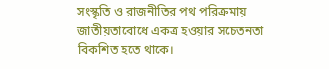সংস্কৃতি ও রাজনীতির পথ পরিক্রমায় জাতীয়তাবোধে একত্র হওয়ার সচেতনতা বিকশিত হতে থাকে।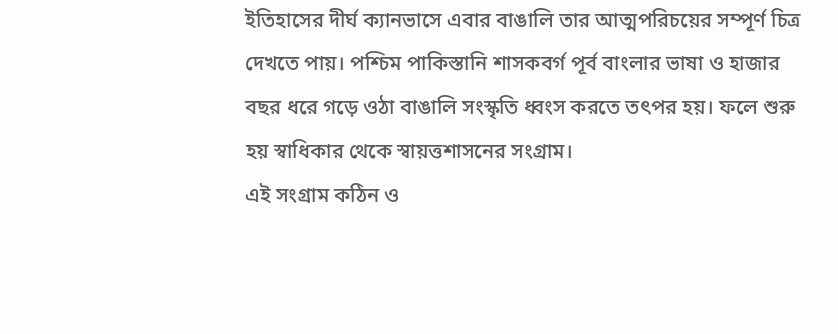ইতিহাসের দীর্ঘ ক্যানভাসে এবার বাঙালি তার আত্মপরিচয়ের সম্পূর্ণ চিত্র দেখতে পায়। পশ্চিম পাকিস্তানি শাসকবর্গ পূর্ব বাংলার ভাষা ও হাজার বছর ধরে গড়ে ওঠা বাঙালি সংস্কৃতি ধ্বংস করতে তৎপর হয়। ফলে শুরু হয় স্বাধিকার থেকে স্বায়ত্তশাসনের সংগ্রাম।
এই সংগ্রাম কঠিন ও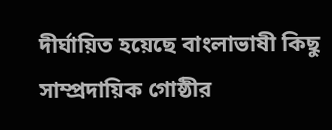দীর্ঘায়িত হয়েছে বাংলাভাষী কিছু সাম্প্রদায়িক গোষ্ঠীর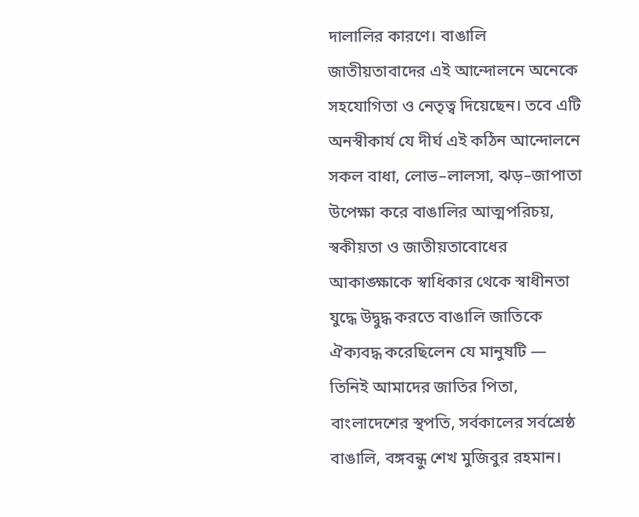দালালির কারণে। বাঙালি জাতীয়তাবাদের এই আন্দোলনে অনেকে সহযোগিতা ও নেতৃত্ব দিয়েছেন। তবে এটি অনস্বীকার্য যে দীর্ঘ এই কঠিন আন্দোলনে সকল বাধা, লোভ–লালসা, ঝড়–জাপাতা উপেক্ষা করে বাঙালির আত্মপরিচয়, স্বকীয়তা ও জাতীয়তাবোধের আকাঙ্ক্ষাকে স্বাধিকার থেকে স্বাধীনতা যুদ্ধে উদ্বুদ্ধ করতে বাঙালি জাতিকে ঐক্যবদ্ধ করেছিলেন যে মানুষটি — তিনিই আমাদের জাতির পিতা, বাংলাদেশের স্থপতি, সর্বকালের সর্বশ্রেষ্ঠ বাঙালি, বঙ্গবন্ধু শেখ মুজিবুর রহমান।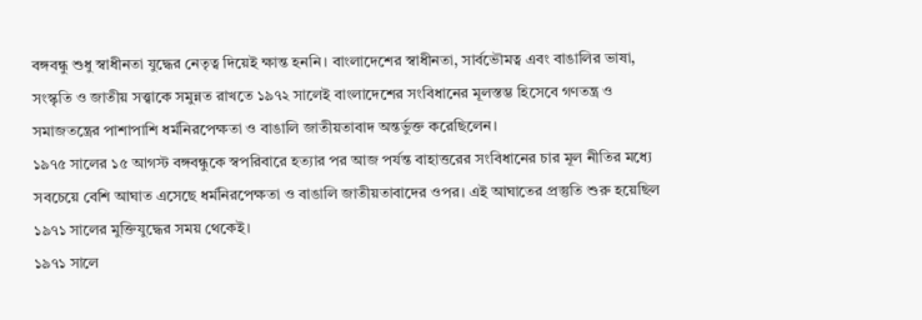বঙ্গবন্ধু শুধু স্বাধীনতা যুদ্ধের নেতৃত্ব দিয়েই ক্ষান্ত হননি। বাংলাদেশের স্বাধীনতা, সার্বভৌমত্ব এবং বাঙালির ভাষা, সংস্কৃতি ও জাতীয় সত্ত্বাকে সমুন্নত রাখতে ১৯৭২ সালেই বাংলাদেশের সংবিধানের মূলস্তম্ভ হিসেবে গণতন্ত্র ও সমাজতন্ত্রের পাশাপাশি ধর্মনিরপেক্ষতা ও বাঙালি জাতীয়তাবাদ অন্তর্ভুক্ত করেছিলেন।
১৯৭৫ সালের ১৫ আগস্ট বঙ্গবন্ধুকে স্বপরিবারে হত্যার পর আজ পর্যন্ত বাহাত্তরের সংবিধানের চার মূল নীতির মধ্যে সবচেয়ে বেশি আঘাত এসেছে ধর্মনিরপেক্ষতা ও বাঙালি জাতীয়তাবাদের ওপর। এই আঘাতের প্রস্তুতি শুরু হয়েছিল ১৯৭১ সালের মুক্তিযুদ্ধের সময় থেকেই।
১৯৭১ সালে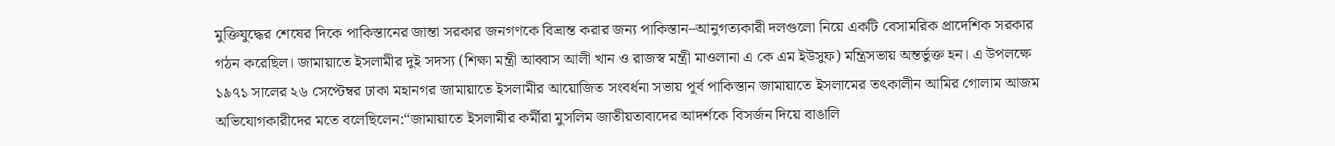মুক্তিযুদ্ধের শেষের দিকে পাকিস্তানের জান্তা সরকার জনগণকে বিভ্রান্ত করার জন্য পাকিস্তান–আনুগত্যকারী দলগুলো নিয়ে একটি বেসামরিক প্রাদেশিক সরকার গঠন করেছিল। জামায়াতে ইসলামীর দুই সদস্য (শিক্ষা মন্ত্রী আব্বাস আলী খান ও রাজস্ব মন্ত্রী মাওলানা এ কে এম ইউসুফ) মন্ত্রিসভায় অন্তর্ভুক্ত হন। এ উপলক্ষে ১৯৭১ সালের ২৬ সেপ্টেম্বর ঢাকা মহানগর জামায়াতে ইসলামীর আয়োজিত সংবর্ধনা সভায় পূর্ব পাকিস্তান জামায়াতে ইসলামের তৎকালীন আমির গোলাম আজম অভিযোগকারীদের মতে বলেছিলেন:“জামায়াতে ইসলামীর কর্মীরা মুসলিম জাতীয়তাবাদের আদর্শকে বিসর্জন দিয়ে বাঙালি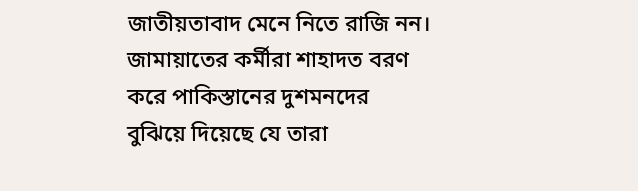জাতীয়তাবাদ মেনে নিতে রাজি নন। জামায়াতের কর্মীরা শাহাদত বরণ করে পাকিস্তানের দুশমনদের বুঝিয়ে দিয়েছে যে তারা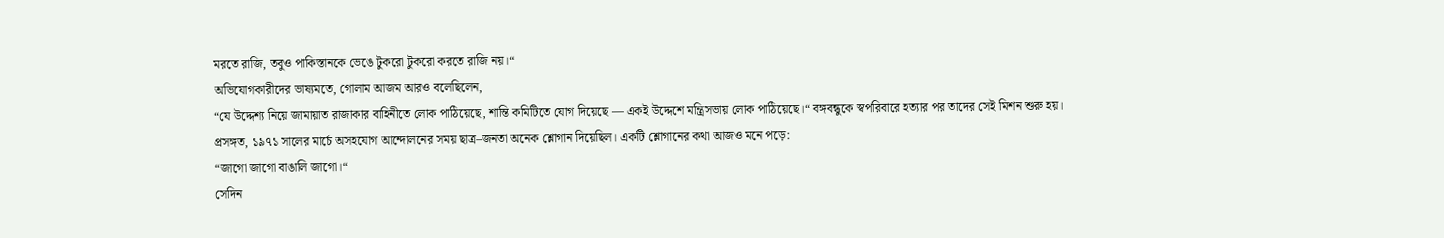মরতে রাজি, তবুও পাকিস্তানকে ভেঙে টুকরো টুকরো করতে রাজি নয়।“
অভিযোগকারীদের ভাষ্যমতে, গোলাম আজম আরও বলেছিলেন,
“যে উদ্দেশ্য নিয়ে জামায়াত রাজাকার বাহিনীতে লোক পাঠিয়েছে, শান্তি কমিটিতে যোগ দিয়েছে — একই উদ্দেশে মন্ত্রিসভায় লোক পাঠিয়েছে।“ বঙ্গবন্ধুকে স্বপরিবারে হত্যার পর তাদের সেই মিশন শুরু হয়।
প্রসঙ্গত, ১৯৭১ সালের মার্চে অসহযোগ আন্দোলনের সময় ছাত্র–জনতা অনেক শ্লোগান দিয়েছিল। একটি শ্লোগানের কথা আজও মনে পড়ে:
“জাগো জাগো বাঙালি জাগো।“
সেদিন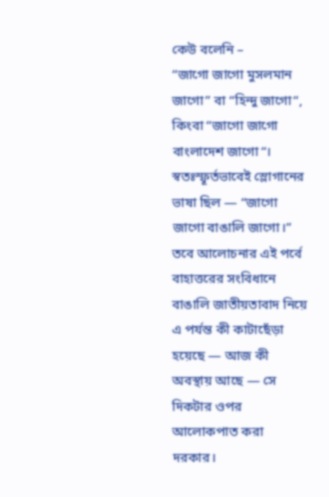কেউ বলেনি –
“জাগো জাগো মুসলমান জাগো” বা “হিন্দু জাগো“, কিংবা “জাগো জাগো বাংলাদেশ জাগো“। স্বতঃস্ফূর্তভাবেই স্লোগানের ভাষা ছিল — “জাগো জাগো বাঙালি জাগো।”
তবে আলোচনার এই পর্বে বাহাত্তরের সংবিধানে বাঙালি জাতীয়তাবাদ নিয়ে এ পর্যন্ত কী কাটাছেঁড়া হয়েছে — আজ কী অবস্থায় আছে — সে দিকটার ওপর আলোকপাত করা দরকার।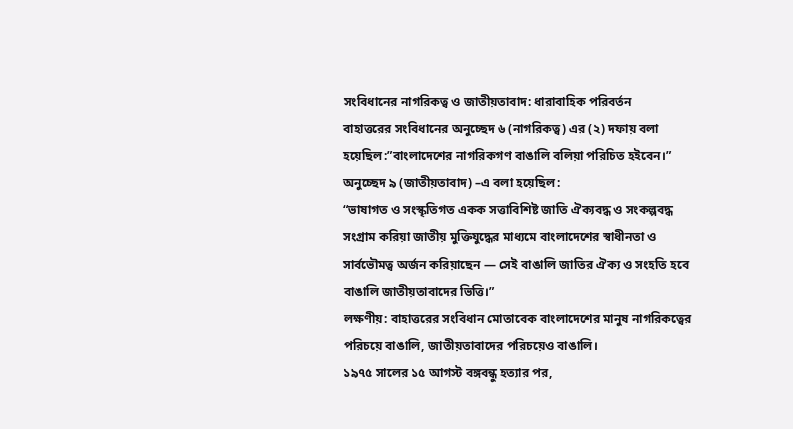সংবিধানের নাগরিকত্ব ও জাতীয়তাবাদ: ধারাবাহিক পরিবর্তন
বাহাত্তরের সংবিধানের অনুচ্ছেদ ৬ (নাগরিকত্ব) এর (২) দফায় বলা হয়েছিল:”বাংলাদেশের নাগরিকগণ বাঙালি বলিয়া পরিচিত হইবেন।”
অনুচ্ছেদ ৯ (জাতীয়তাবাদ) –এ বলা হয়েছিল:
“ভাষাগত ও সংস্কৃতিগত একক সত্তাবিশিষ্ট জাতি ঐক্যবদ্ধ ও সংকল্পবদ্ধ সংগ্রাম করিয়া জাতীয় মুক্তিযুদ্ধের মাধ্যমে বাংলাদেশের স্বাধীনতা ও সার্বভৌমত্ব অর্জন করিয়াছেন — সেই বাঙালি জাতির ঐক্য ও সংহতি হবে বাঙালি জাতীয়তাবাদের ভিত্তি।”
লক্ষণীয়: বাহাত্তরের সংবিধান মোতাবেক বাংলাদেশের মানুষ নাগরিকত্বের পরিচয়ে বাঙালি, জাতীয়তাবাদের পরিচয়েও বাঙালি।
১৯৭৫ সালের ১৫ আগস্ট বঙ্গবন্ধু হত্যার পর,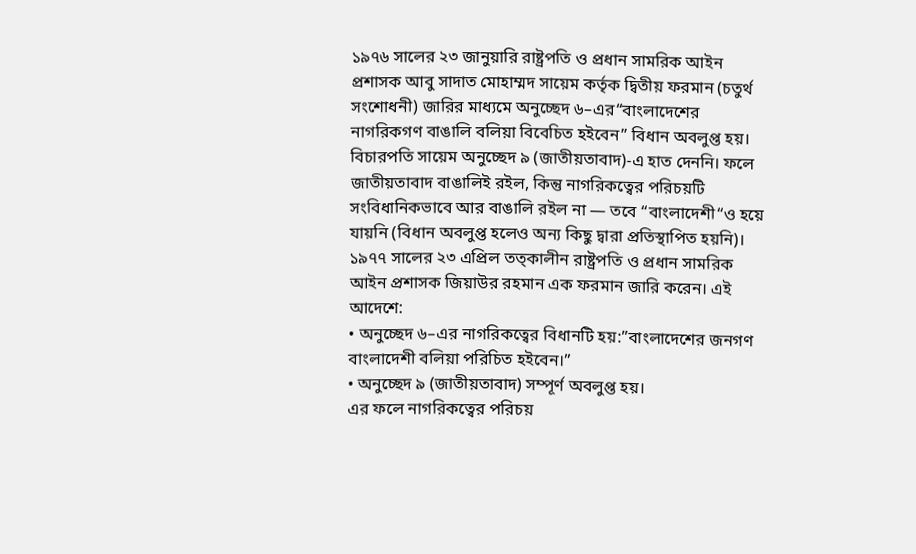১৯৭৬ সালের ২৩ জানুয়ারি রাষ্ট্রপতি ও প্রধান সামরিক আইন প্রশাসক আবু সাদাত মোহাম্মদ সায়েম কর্তৃক দ্বিতীয় ফরমান (চতুর্থ সংশোধনী) জারির মাধ্যমে অনুচ্ছেদ ৬–এর“বাংলাদেশের নাগরিকগণ বাঙালি বলিয়া বিবেচিত হইবেন” বিধান অবলুপ্ত হয়। বিচারপতি সায়েম অনুচ্ছেদ ৯ (জাতীয়তাবাদ)-এ হাত দেননি। ফলে জাতীয়তাবাদ বাঙালিই রইল, কিন্তু নাগরিকত্বের পরিচয়টি সংবিধানিকভাবে আর বাঙালি রইল না — তবে “বাংলাদেশী“ও হয়ে যায়নি (বিধান অবলুপ্ত হলেও অন্য কিছু দ্বারা প্রতিস্থাপিত হয়নি)।
১৯৭৭ সালের ২৩ এপ্রিল তত্কালীন রাষ্ট্রপতি ও প্রধান সামরিক আইন প্রশাসক জিয়াউর রহমান এক ফরমান জারি করেন। এই আদেশে:
• অনুচ্ছেদ ৬–এর নাগরিকত্বের বিধানটি হয়:”বাংলাদেশের জনগণ বাংলাদেশী বলিয়া পরিচিত হইবেন।”
• অনুচ্ছেদ ৯ (জাতীয়তাবাদ) সম্পূর্ণ অবলুপ্ত হয়।
এর ফলে নাগরিকত্বের পরিচয়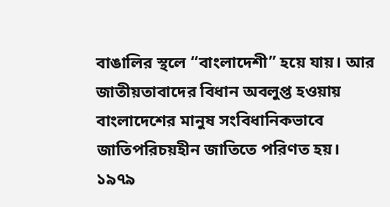বাঙালির স্থলে “বাংলাদেশী” হয়ে যায়। আর জাতীয়তাবাদের বিধান অবলুপ্ত হওয়ায় বাংলাদেশের মানুষ সংবিধানিকভাবে জাতিপরিচয়হীন জাতিতে পরিণত হয়।
১৯৭৯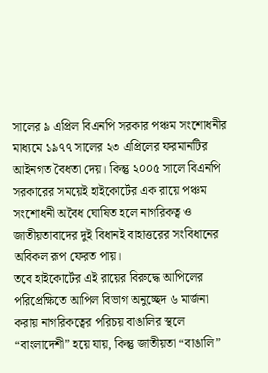সালের ৯ এপ্রিল বিএনপি সরকার পঞ্চম সংশোধনীর মাধ্যমে ১৯৭৭ সালের ২৩ এপ্রিলের ফরমানটির আইনগত বৈধতা দেয়। কিন্তু ২০০৫ সালে বিএনপি সরকারের সময়েই হাইকোর্টের এক রায়ে পঞ্চম সংশোধনী অবৈধ ঘোষিত হলে নাগরিকত্ব ও জাতীয়তাবাদের দুই বিধানই বাহাত্তরের সংবিধানের অবিকল রূপ ফেরত পায়।
তবে হাইকোর্টের এই রায়ের বিরুদ্ধে আপিলের পরিপ্রেক্ষিতে আপিল বিভাগ অনুচ্ছেদ ৬ মার্জনা করায় নাগরিকত্বের পরিচয় বাঙালির স্থলে “বাংলাদেশী” হয়ে যায়, কিন্তু জাতীয়তা “বাঙালি”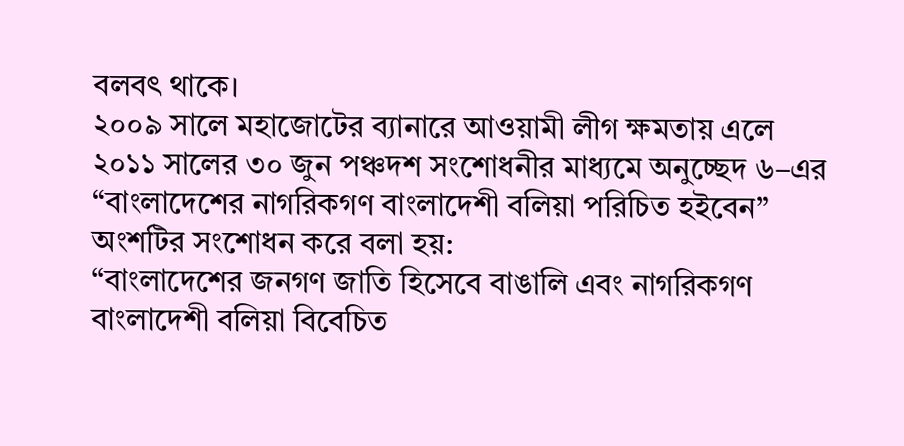বলবৎ থাকে।
২০০৯ সালে মহাজোটের ব্যানারে আওয়ামী লীগ ক্ষমতায় এলে ২০১১ সালের ৩০ জুন পঞ্চদশ সংশোধনীর মাধ্যমে অনুচ্ছেদ ৬–এর “বাংলাদেশের নাগরিকগণ বাংলাদেশী বলিয়া পরিচিত হইবেন” অংশটির সংশোধন করে বলা হয়:
“বাংলাদেশের জনগণ জাতি হিসেবে বাঙালি এবং নাগরিকগণ বাংলাদেশী বলিয়া বিবেচিত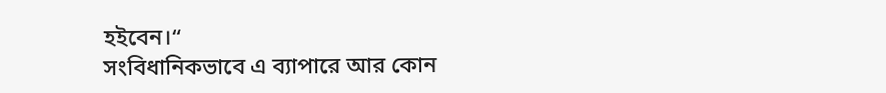হইবেন।“
সংবিধানিকভাবে এ ব্যাপারে আর কোন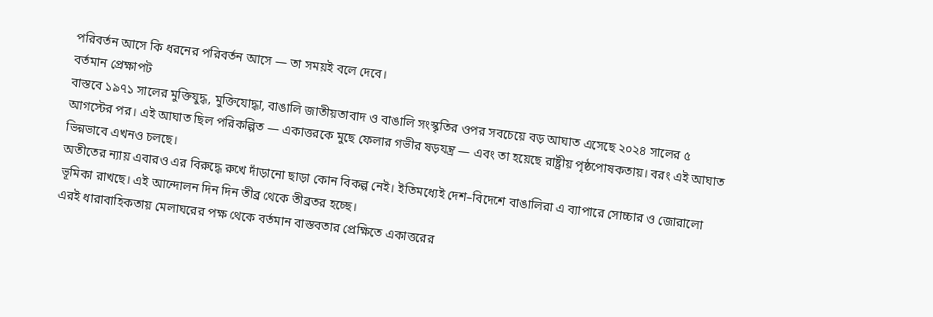পরিবর্তন আসে কি ধরনের পরিবর্তন আসে — তা সময়ই বলে দেবে।
বর্তমান প্রেক্ষাপট
বাস্তবে ১৯৭১ সালের মুক্তিযুদ্ধ, মুক্তিযোদ্ধা, বাঙালি জাতীয়তাবাদ ও বাঙালি সংস্কৃতির ওপর সবচেয়ে বড় আঘাত এসেছে ২০২৪ সালের ৫ আগস্টের পর। এই আঘাত ছিল পরিকল্পিত — একাত্তরকে মুছে ফেলার গভীর ষড়যন্ত্র — এবং তা হয়েছে রাষ্ট্রীয় পৃষ্ঠপোষকতায়। বরং এই আঘাত ভিন্নভাবে এখনও চলছে।
অতীতের ন্যায় এবারও এর বিরুদ্ধে রুখে দাঁড়ানো ছাড়া কোন বিকল্প নেই। ইতিমধ্যেই দেশ–বিদেশে বাঙালিরা এ ব্যাপারে সোচ্চার ও জোরালো ভূমিকা রাখছে। এই আন্দোলন দিন দিন তীব্র থেকে তীব্রতর হচ্ছে।
এরই ধারাবাহিকতায় মেলাঘরের পক্ষ থেকে বর্তমান বাস্তবতার প্রেক্ষিতে একাত্তরের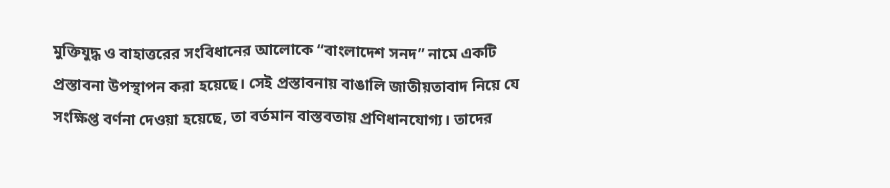মুক্তিযুদ্ধ ও বাহাত্তরের সংবিধানের আলোকে “বাংলাদেশ সনদ” নামে একটি প্রস্তাবনা উপস্থাপন করা হয়েছে। সেই প্রস্তাবনায় বাঙালি জাতীয়তাবাদ নিয়ে যে সংক্ষিপ্ত বর্ণনা দেওয়া হয়েছে, তা বর্তমান বাস্তবতায় প্রণিধানযোগ্য। তাদের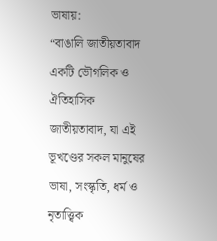ভাষায়:
“বাঙালি জাতীয়তাবাদ একটি ভৌগলিক ও ঐতিহাসিক জাতীয়তাবাদ, যা এই ভূখণ্ডের সকল মানুষের ভাষা, সংস্কৃতি, ধর্ম ও নৃতাত্ত্বিক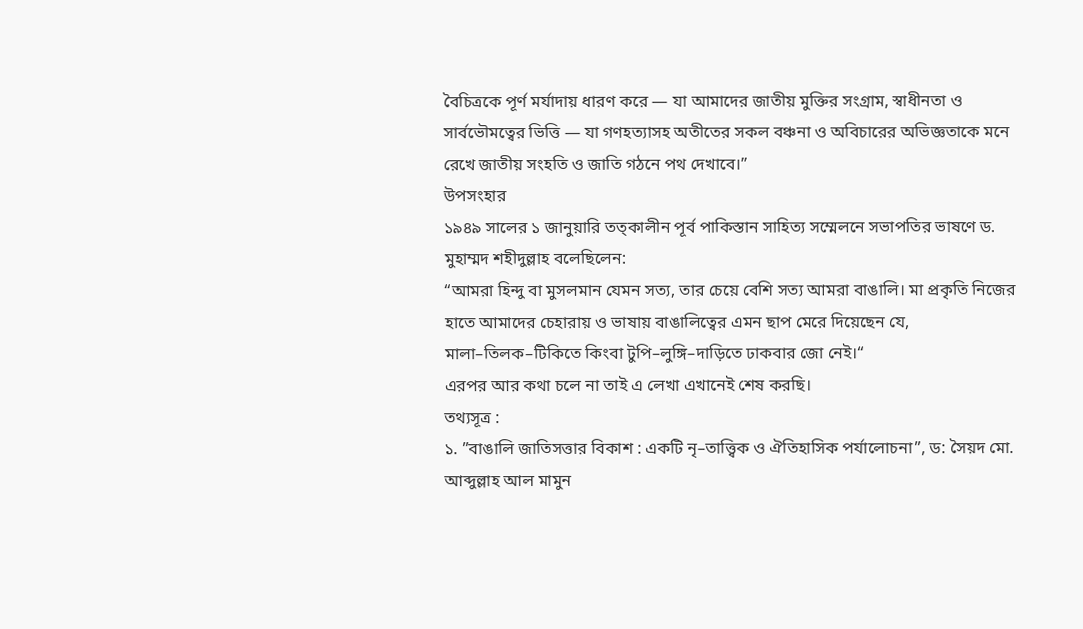বৈচিত্রকে পূর্ণ মর্যাদায় ধারণ করে — যা আমাদের জাতীয় মুক্তির সংগ্রাম, স্বাধীনতা ও সার্বভৌমত্বের ভিত্তি — যা গণহত্যাসহ অতীতের সকল বঞ্চনা ও অবিচারের অভিজ্ঞতাকে মনে রেখে জাতীয় সংহতি ও জাতি গঠনে পথ দেখাবে।”
উপসংহার
১৯৪৯ সালের ১ জানুয়ারি তত্কালীন পূর্ব পাকিস্তান সাহিত্য সম্মেলনে সভাপতির ভাষণে ড. মুহাম্মদ শহীদুল্লাহ বলেছিলেন:
“আমরা হিন্দু বা মুসলমান যেমন সত্য, তার চেয়ে বেশি সত্য আমরা বাঙালি। মা প্রকৃতি নিজের হাতে আমাদের চেহারায় ও ভাষায় বাঙালিত্বের এমন ছাপ মেরে দিয়েছেন যে, মালা–তিলক–টিকিতে কিংবা টুপি–লুঙ্গি–দাড়িতে ঢাকবার জো নেই।“
এরপর আর কথা চলে না তাই এ লেখা এখানেই শেষ করছি।
তথ্যসূত্র :
১. ”বাঙালি জাতিসত্তার বিকাশ : একটি নৃ–তাত্ত্বিক ও ঐতিহাসিক পর্যালোচনা”, ড: সৈয়দ মো. আব্দুল্লাহ আল মামুন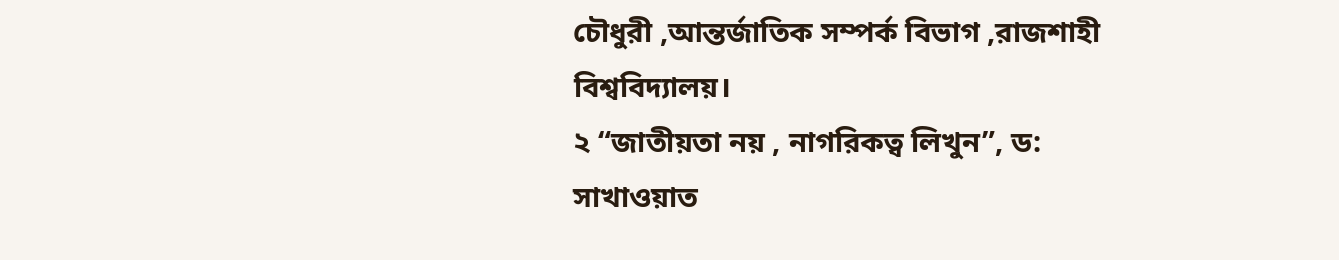চৌধুরী ,আন্তর্জাতিক সম্পর্ক বিভাগ ,রাজশাহী বিশ্ববিদ্যালয়।
২ “জাতীয়তা নয় , নাগরিকত্ব লিখুন”, ড: সাখাওয়াত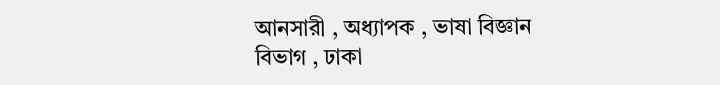আনসারী , অধ্যাপক , ভাষা বিজ্ঞান বিভাগ , ঢাকা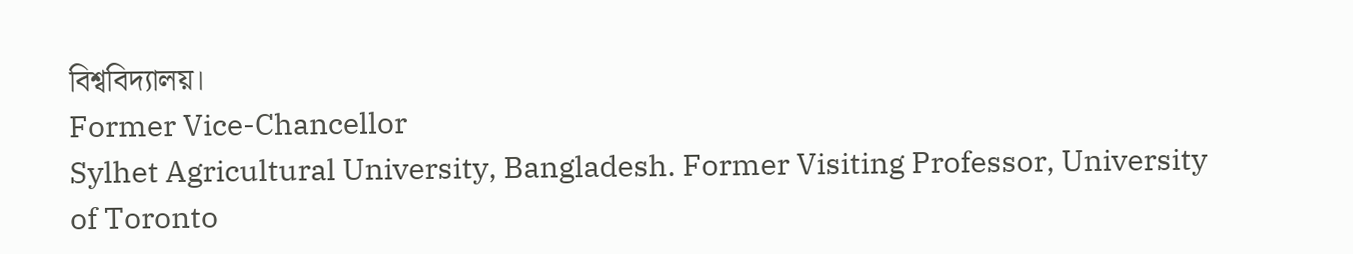বিশ্ববিদ্যালয়।
Former Vice-Chancellor
Sylhet Agricultural University, Bangladesh. Former Visiting Professor, University of Toronto